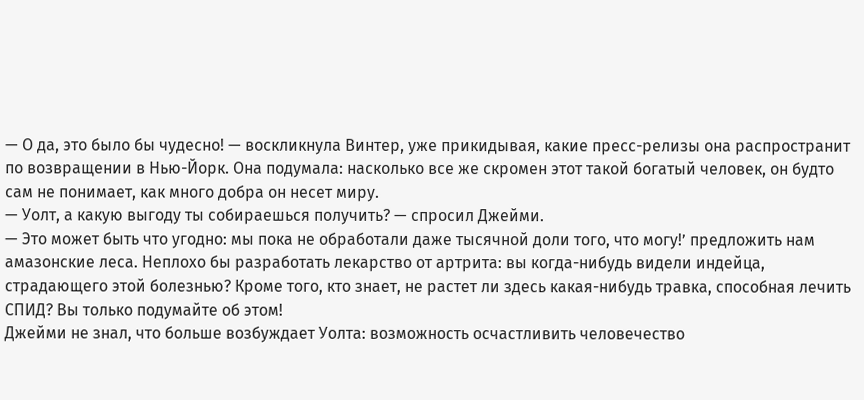— О да, это было бы чудесно! — воскликнула Винтер, уже прикидывая, какие пресс-релизы она распространит по возвращении в Нью-Йорк. Она подумала: насколько все же скромен этот такой богатый человек, он будто сам не понимает, как много добра он несет миру.
— Уолт, а какую выгоду ты собираешься получить? — спросил Джейми.
— Это может быть что угодно: мы пока не обработали даже тысячной доли того, что могу!’ предложить нам амазонские леса. Неплохо бы разработать лекарство от артрита: вы когда-нибудь видели индейца, страдающего этой болезнью? Кроме того, кто знает, не растет ли здесь какая-нибудь травка, способная лечить СПИД? Вы только подумайте об этом!
Джейми не знал, что больше возбуждает Уолта: возможность осчастливить человечество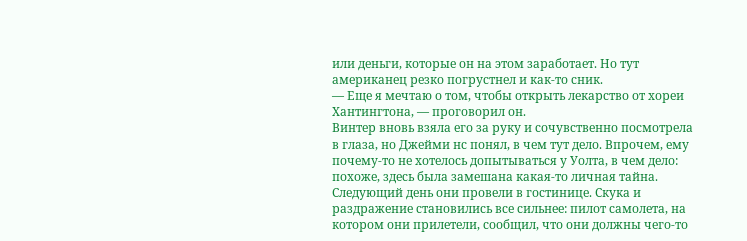или деньги, которые он на этом заработает. Но тут американец резко погрустнел и как-то сник.
— Еще я мечтаю о том, чтобы открыть лекарство от хореи Хантингтона, — проговорил он.
Винтер вновь взяла его за руку и сочувственно посмотрела в глаза, но Джейми нс понял, в чем тут дело. Впрочем, ему почему-то не хотелось допытываться у Уолта, в чем дело: похоже, здесь была замешана какая-то личная тайна.
Следующий день они провели в гостинице. Скука и раздражение становились все сильнее: пилот самолета, на котором они прилетели, сообщил, что они должны чего-то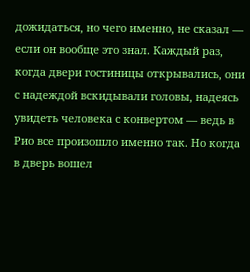дожидаться, но чего именно, не сказал — если он вообще это знал. Каждый раз, когда двери гостиницы открывались, они с надеждой вскидывали головы, надеясь увидеть человека с конвертом — ведь в Рио все произошло именно так. Но когда в дверь вошел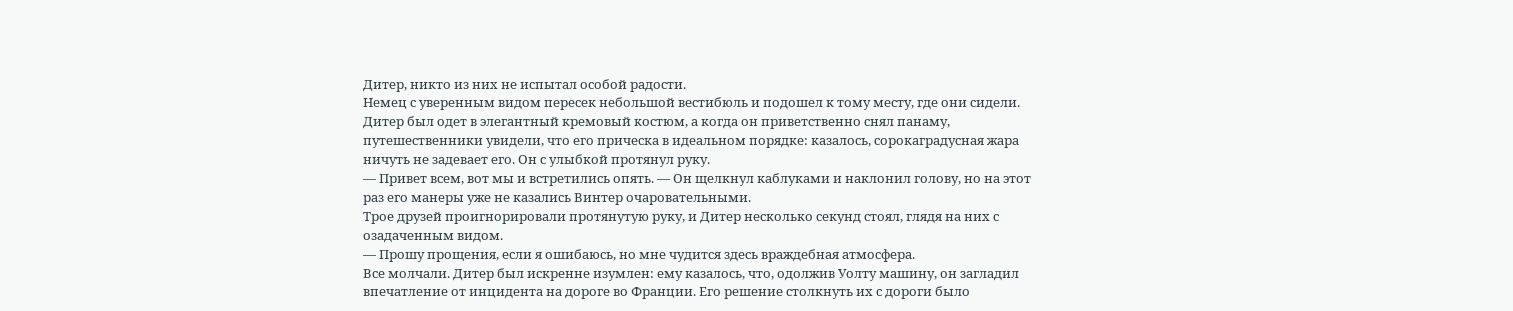Дитер, никто из них не испытал особой радости.
Немец с уверенным видом пересек небольшой вестибюль и подошел к тому месту, где они сидели. Дитер был одет в элегантный кремовый костюм, а когда он приветственно снял панаму, путешественники увидели, что его прическа в идеальном порядке: казалось, сорокаградусная жара ничуть не задевает его. Он с улыбкой протянул руку.
— Привет всем, вот мы и встретились опять. — Он щелкнул каблуками и наклонил голову, но на этот раз его манеры уже не казались Винтер очаровательными.
Трое друзей проигнорировали протянутую руку, и Дитер несколько секунд стоял, глядя на них с озадаченным видом.
— Прошу прощения, если я ошибаюсь, но мне чудится здесь враждебная атмосфера.
Все молчали. Дитер был искренне изумлен: ему казалось, что, одолжив Уолту машину, он загладил впечатление от инцидента на дороге во Франции. Его решение столкнуть их с дороги было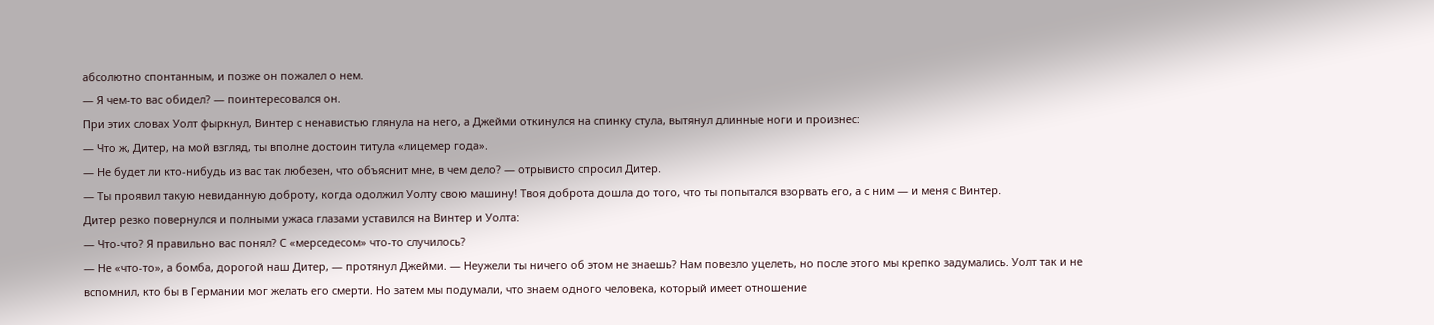абсолютно спонтанным, и позже он пожалел о нем.
— Я чем-то вас обидел? — поинтересовался он.
При этих словах Уолт фыркнул, Винтер с ненавистью глянула на него, а Джейми откинулся на спинку стула, вытянул длинные ноги и произнес:
— Что ж, Дитер, на мой взгляд, ты вполне достоин титула «лицемер года».
— Не будет ли кто-нибудь из вас так любезен, что объяснит мне, в чем дело? — отрывисто спросил Дитер.
— Ты проявил такую невиданную доброту, когда одолжил Уолту свою машину! Твоя доброта дошла до того, что ты попытался взорвать его, а с ним — и меня с Винтер.
Дитер резко повернулся и полными ужаса глазами уставился на Винтер и Уолта:
— Что-что? Я правильно вас понял? С «мерседесом» что-то случилось?
— Не «что-то», а бомба, дорогой наш Дитер, — протянул Джейми. — Неужели ты ничего об этом не знаешь? Нам повезло уцелеть, но после этого мы крепко задумались. Уолт так и не вспомнил, кто бы в Германии мог желать его смерти. Но затем мы подумали, что знаем одного человека, который имеет отношение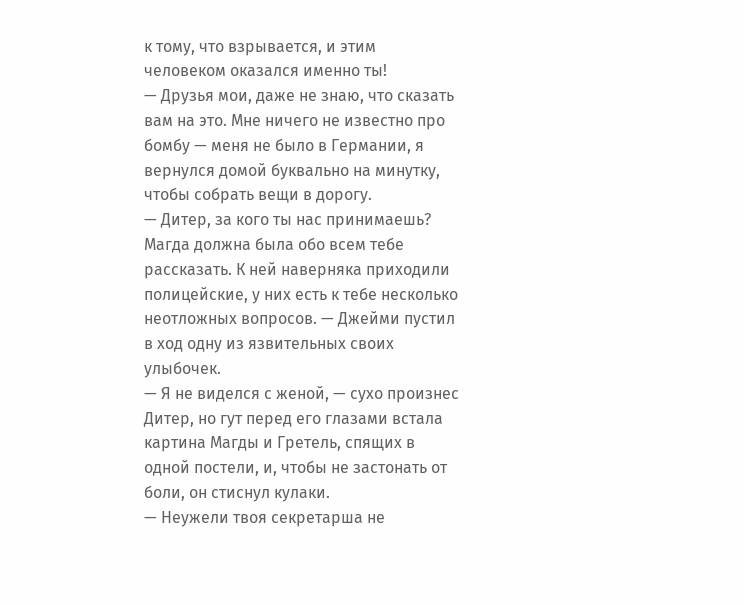к тому, что взрывается, и этим человеком оказался именно ты!
— Друзья мои, даже не знаю, что сказать вам на это. Мне ничего не известно про бомбу — меня не было в Германии, я вернулся домой буквально на минутку, чтобы собрать вещи в дорогу.
— Дитер, за кого ты нас принимаешь? Магда должна была обо всем тебе рассказать. К ней наверняка приходили полицейские, у них есть к тебе несколько неотложных вопросов. — Джейми пустил в ход одну из язвительных своих улыбочек.
— Я не виделся с женой, — сухо произнес Дитер, но гут перед его глазами встала картина Магды и Гретель, спящих в одной постели, и, чтобы не застонать от боли, он стиснул кулаки.
— Неужели твоя секретарша не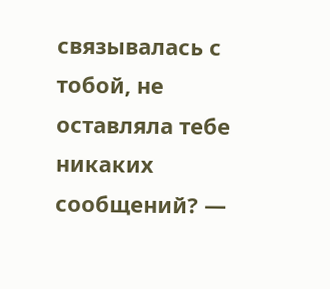связывалась с тобой, не оставляла тебе никаких сообщений? —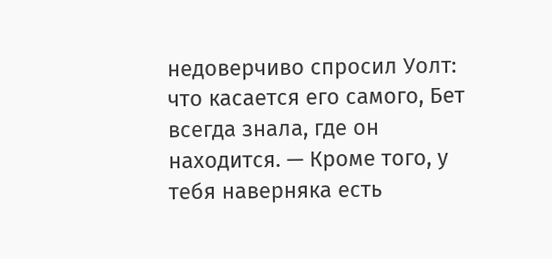недоверчиво спросил Уолт: что касается его самого, Бет всегда знала, где он находится. — Кроме того, у тебя наверняка есть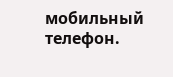мобильный телефон.